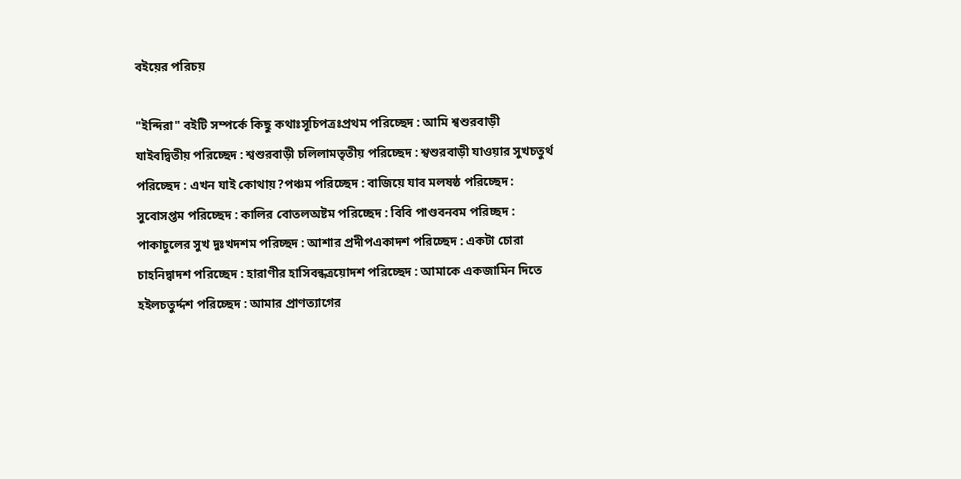বইয়ের পরিচয়

"ইন্দিরা" বইটি সম্পর্কে কিছু কথাঃসূচিপত্রঃপ্রথম পরিচ্ছেদ : আমি শ্বশুরবাড়ী যাইবদ্বিতীয় পরিচ্ছেদ : শ্বশুরবাড়ী চলিলামতৃতীয় পরিচ্ছেদ : শ্বশুরবাড়ী যাওয়ার সুখচতুর্থ পরিচ্ছেদ : এখন যাই কোথায়?পঞ্চম পরিচ্ছেদ : বাজিয়ে যাব মলষষ্ঠ পরিচ্ছেদ : সুবোসপ্তম পরিচ্ছেদ : কালির বোতলঅষ্টম পরিচ্ছেদ : বিবি পাণ্ডবনবম পরিচ্ছদ : পাকাচুলের সুখ দুঃখদশম পরিচ্ছদ : আশার প্রদীপএকাদশ পরিচ্ছেদ : একটা চোরা চাহনিদ্বাদশ পরিচ্ছেদ : হারাণীর হাসিবন্ধত্রয়োদশ পরিচ্ছেদ : আমাকে একজামিন দিতে হইলচতুর্দ্দশ পরিচ্ছেদ : আমার প্রাণত্যাগের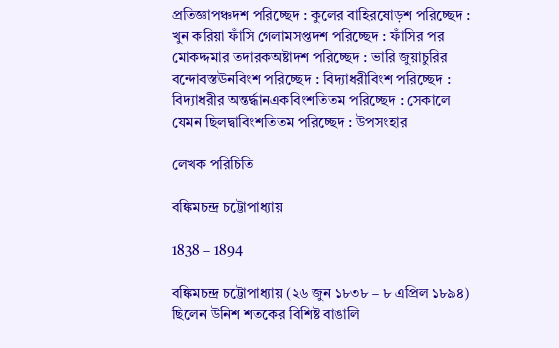প্রতিজ্ঞাপঞ্চদশ পরিচ্ছেদ : কুলের বাহিরষোড়শ পরিচ্ছেদ : খুন করিয়া ফাঁসি গেলামসপ্তদশ পরিচ্ছেদ : ফাঁসির পর মোকদ্দমার তদারকঅষ্টাদশ পরিচ্ছেদ : ভারি জুয়াচুরির বন্দোবস্তঊনবিংশ পরিচ্ছেদ : বিদ্যাধরীবিংশ পরিচ্ছেদ : বিদ্যাধরীর অন্তর্দ্ধানএকবিংশতিতম পরিচ্ছেদ : সেকালে যেমন ছিলদ্বাবিংশতিতম পরিচ্ছেদ : উপসংহার

লেখক পরিচিতি

বঙ্কিমচন্দ্র চট্টোপাধ্যায়

1838 – 1894

বঙ্কিমচন্দ্র চট্টোপাধ্যায় (২৬ জুন ১৮৩৮ – ৮ এপ্রিল ১৮৯৪) ছিলেন উনিশ শতকের বিশিষ্ট বাঙালি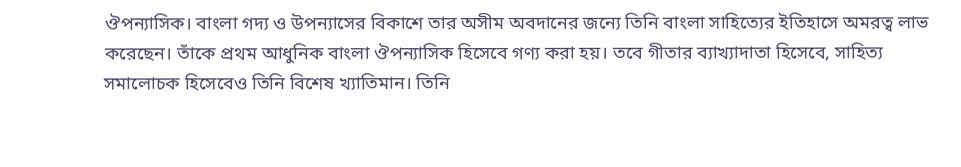ঔপন্যাসিক। বাংলা গদ্য ও উপন্যাসের বিকাশে তার অসীম অবদানের জন্যে তিনি বাংলা সাহিত্যের ইতিহাসে অমরত্ব লাভ করেছেন। তাঁকে প্রথম আধুনিক বাংলা ঔপন্যাসিক হিসেবে গণ্য করা হয়। তবে গীতার ব্যাখ্যাদাতা হিসেবে, সাহিত্য সমালোচক হিসেবেও তিনি বিশেষ খ্যাতিমান। তিনি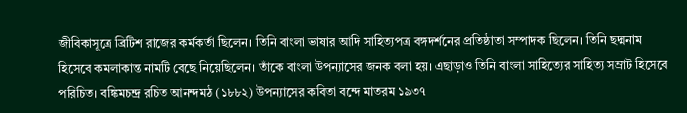জীবিকাসূত্রে ব্রিটিশ রাজের কর্মকর্তা ছিলেন। তিনি বাংলা ভাষার আদি সাহিত্যপত্র বঙ্গদর্শনের প্রতিষ্ঠাতা সম্পাদক ছিলেন। তিনি ছদ্মনাম হিসেবে কমলাকান্ত নামটি বেছে নিয়েছিলেন। তাঁকে বাংলা উপন‍্যাসের জনক বলা হয়। এছাড়াও তিনি বাংলা সাহিত্যের সাহিত্য সম্রাট হিসেবে পরিচিত। বঙ্কিমচন্দ্র রচিত আনন্দমঠ (১৮৮২) উপন্যাসের কবিতা বন্দে মাতরম ১৯৩৭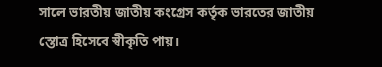সালে ভারতীয় জাতীয় কংগ্রেস কর্তৃক ভারতের জাতীয় স্তোত্র হিসেবে স্বীকৃতি পায়।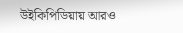উইকিপিডিয়ায় আরও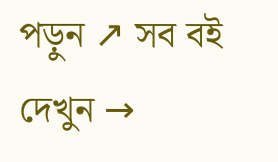পড়ুন ↗ সব বই দেখুন →